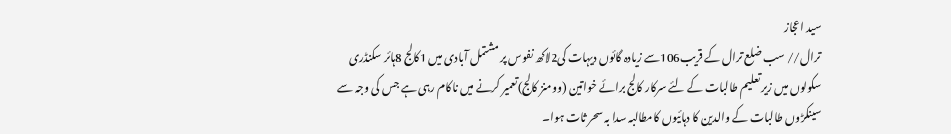سید اعجاز
ترال// سب ضلع ترال کے قریب106سے زیادہ گائوں دیہات کی2لاکھ نفوس پر مشتمل آبادی میں 1کالج 8ہائر سکنڈری سکولوں میں زیر تعلیم طالبات کے لئے سرکار کالج برائے خواتین (وومنز کالج)تعمیر کرنے میں ناکام رہی ہے جس کی وجہ سے سینکڑوں طالبات کے والدین کا دہائیوں کامطالبہ سدا بہ سحر ثات ہوا۔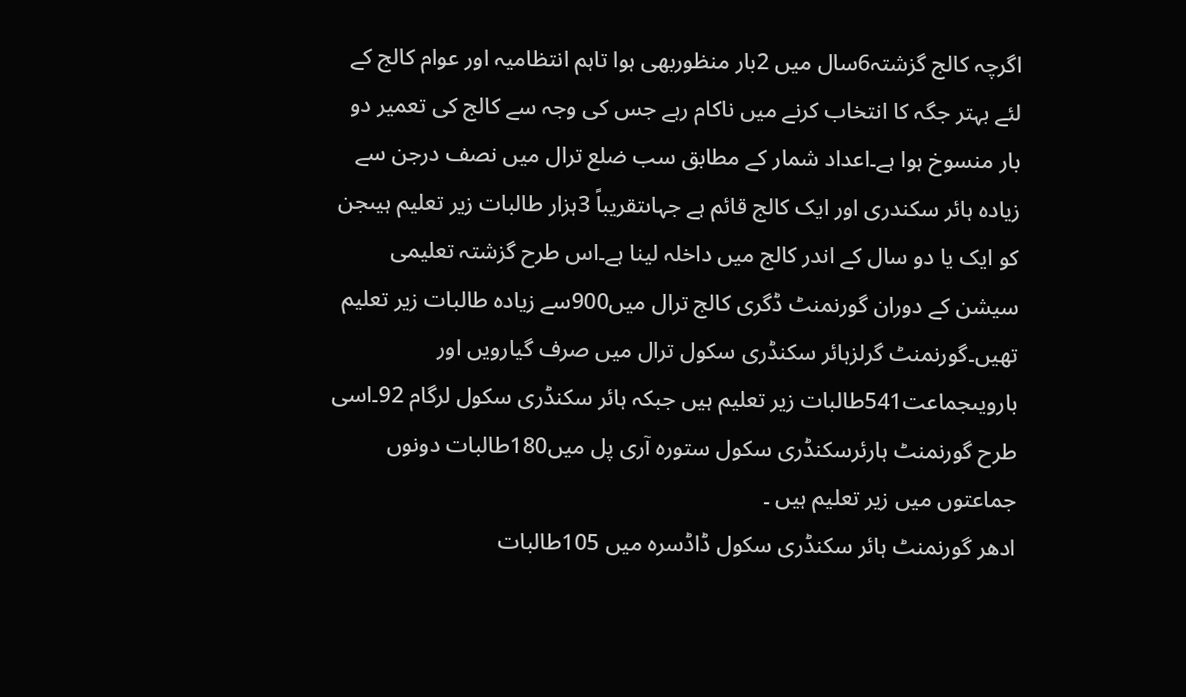اگرچہ کالج گزشتہ6سال میں 2بار منظوربھی ہوا تاہم انتظامیہ اور عوام کالج کے لئے بہتر جگہ کا انتخاب کرنے میں ناکام رہے جس کی وجہ سے کالج کی تعمیر دو بار منسوخ ہوا ہے۔اعداد شمار کے مطابق سب ضلع ترال میں نصف درجن سے زیادہ ہائر سکندری اور ایک کالج قائم ہے جہاںتقریباً 3ہزار طالبات زیر تعلیم ہیںجن کو ایک یا دو سال کے اندر کالج میں داخلہ لینا ہے۔اس طرح گزشتہ تعلیمی سیشن کے دوران گورنمنٹ ڈگری کالج ترال میں900سے زیادہ طالبات زیر تعلیم تھیں۔گورنمنٹ گرلزہائر سکنڈری سکول ترال میں صرف گیارویں اور بارویںجماعت541طالبات زیر تعلیم ہیں جبکہ ہائر سکنڈری سکول لرگام 92۔اسی طرح گورنمنٹ ہارئرسکنڈری سکول ستورہ آری پل میں180طالبات دونوں جماعتوں میں زیر تعلیم ہیں ۔
ادھر گورنمنٹ ہائر سکنڈری سکول ڈاڈسرہ میں 105طالبات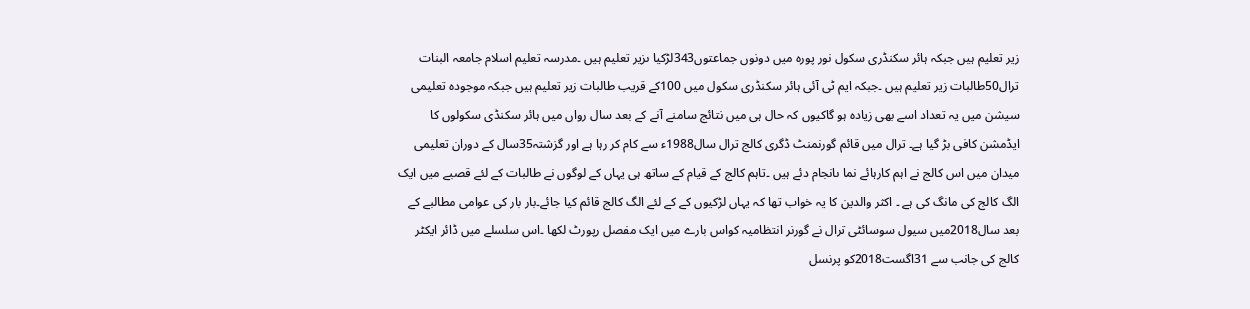زیر تعلیم ہیں جبکہ ہائر سکنڈری سکول نور پورہ میں دونوں جماعتوں343لڑکیا ںزیر تعلیم ہیں ۔مدرسہ تعلیم اسلام جامعہ البنات ترال50طالبات زیر تعلیم ہیں ۔جبکہ ایم ٹی آئی ہائر سکنڈری سکول میں 100کے قریب طالبات زیر تعلیم ہیں جبکہ موجودہ تعلیمی سیشن میں یہ تعداد اسے بھی زیادہ ہو گاکیوں کہ حال ہی میں نتائج سامنے آنے کے بعد سال رواں میں ہائر سکنڈی سکولوں کا ایڈمشن کافی بڑ گیا ہے۔ ترال میں قائم گورنمنٹ ڈگری کالج ترال سال1988ء سے کام کر رہا ہے اور گزشتہ35سال کے دوران تعلیمی میدان میں اس کالج نے اہم کارہائے نما ںانجام دئے ہیں ۔تاہم کالج کے قیام کے ساتھ ہی یہاں کے لوگوں نے طالبات کے لئے قصبے میں ایک الگ کالج کی مانگ کی ہے ۔ اکثر والدین کا یہ خواب تھا کہ یہاں لڑکیوں کے کے لئے الگ کالج قائم کیا جائے۔بار بار کی عوامی مطالبے کے بعد سال2018میں سیول سوسائٹی ترال نے گورنر انتظامیہ کواس بارے میں ایک مفصل رپورٹ لکھا ۔اس سلسلے میں ڈائر ایکٹر کالج کی جانب سے 31اگست2018کو پرنسل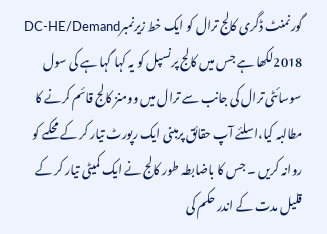گورنمنٹ ڈگری کالج ترال کو ایک خط زیرنمبرDC-HE/Demand 2018لکھا ہے جس میں کالج پرنسپل کو یہ کہا گہا ہے کی سول سوسائٹی ترال کی جانب سے ترال میں وومنز کالج قائم کرنے کا مطالبہ کیا،اسلئے آپ حقائق پرمبنی ایک رپورٹ تیار کر کے محکمے کو روانہ کریں ۔ جس کا باضابطہ طور کالج نے ایک کمیٹی تیار کر کے قلیل مدت کے اندر حکم کی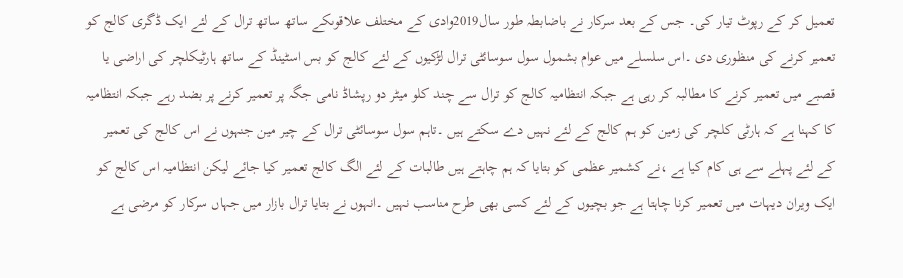تعمیل کر کے رپوٹ تیار کی۔ جس کے بعد سرکار نے باضابطہ طور سال2019وادی کے مختلف علاقوںکے ساتھ ساتھ ترال کے لئے ایک ڈگری کالج کو تعمیر کرنے کی منظوری دی ۔اس سلسلے میں عوام بشمول سول سوسائٹی ترال لڑکیوں کے لئے کالج کو بس اسٹینڈ کے ساتھ ہارٹیکلچر کی اراضی یا قصبے میں تعمیر کرنے کا مطالبہ کر رہی ہے جبکہ انتظامیہ کالج کو ترال سے چند کلو میٹر دو رپشاڈ نامی جگہ پر تعمیر کرنے پر بضد رہے جبکہ انتظامیہ کا کہنا ہے کہ ہارٹی کلچر کی زمین کو ہم کالج کے لئے نہیں دے سکتے ہیں ۔تاہم سول سوسائٹی ترال کے چیر مین جنہوں نے اس کالج کی تعمیر کے لئے پہلے سے ہی کام کیا ہے ،نے کشمیر عظمی کو بتایا کہ ہم چاہتے ہیں طالبات کے لئے الگ کالج تعمیر کیا جائے لیکن انتظامیہ اس کالج کو ایک ویران دیہات میں تعمیر کرنا چاہتا ہے جو بچیوں کے لئے کسی بھی طرح مناسب نہیں ۔انہوں نے بتایا ترال بازار میں جہاں سرکار کو مرضی ہے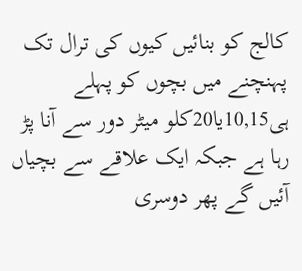کالج کو بنائیں کیوں کی ترال تک پہنچنے میں بچوں کو پہلے ہی10,15یا20کلو میٹر دور سے آنا پڑ رہا ہے جبکہ ایک علاقے سے بچیاں آئیں گے پھر دوسری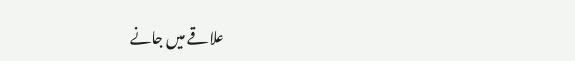علاقے میں جانے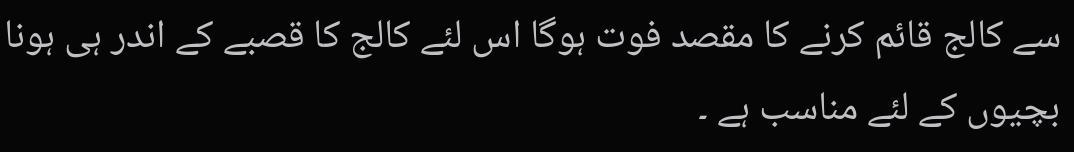سے کالج قائم کرنے کا مقصد فوت ہوگا اس لئے کالج کا قصبے کے اندر ہی ہونا بچیوں کے لئے مناسب ہے ۔